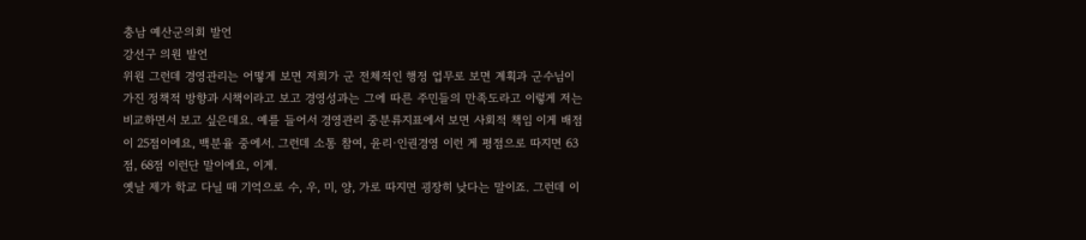충남 예산군의회 발언
강선구 의원 발언
위원 그런데 경영관리는 어떻게 보면 저희가 군 전체적인 행정 업무로 보면 계획과 군수님이 가진 정책적 방향과 시책이라고 보고 경영성과는 그에 따른 주민들의 만족도라고 이렇게 저는 비교하면서 보고 싶은데요. 예를 들어서 경영관리 중분류지표에서 보면 사회적 책임 이게 배점이 25점이에요, 백분율 중에서. 그런데 소통 참여, 윤리·인권경영 이런 게 평점으로 따지면 63점, 68점 이런단 말이에요, 이게.
옛날 제가 학교 다닐 때 기억으로 수, 우, 미, 양, 가로 따지면 굉장히 낮다는 말이죠. 그런데 이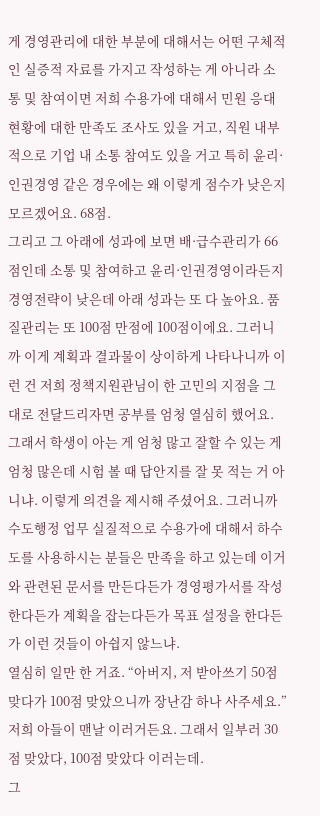게 경영관리에 대한 부분에 대해서는 어떤 구체적인 실증적 자료를 가지고 작성하는 게 아니라 소통 및 참여이면 저희 수용가에 대해서 민원 응대 현황에 대한 만족도 조사도 있을 거고, 직원 내부적으로 기업 내 소통 참여도 있을 거고 특히 윤리·인권경영 같은 경우에는 왜 이렇게 점수가 낮은지 모르겠어요. 68점.
그리고 그 아래에 성과에 보면 배·급수관리가 66점인데 소통 및 참여하고 윤리·인권경영이라든지 경영전략이 낮은데 아래 성과는 또 다 높아요. 품질관리는 또 100점 만점에 100점이에요. 그러니까 이게 계획과 결과물이 상이하게 나타나니까 이런 건 저희 정책지원관님이 한 고민의 지점을 그대로 전달드리자면 공부를 엄청 열심히 했어요.
그래서 학생이 아는 게 엄청 많고 잘할 수 있는 게 엄청 많은데 시험 볼 때 답안지를 잘 못 적는 거 아니냐. 이렇게 의견을 제시해 주셨어요. 그러니까 수도행정 업무 실질적으로 수용가에 대해서 하수도를 사용하시는 분들은 만족을 하고 있는데 이거와 관련된 문서를 만든다든가 경영평가서를 작성한다든가 계획을 잡는다든가 목표 설정을 한다든가 이런 것들이 아쉽지 않느냐.
열심히 일만 한 거죠. “아버지, 저 받아쓰기 50점 맞다가 100점 맞았으니까 장난감 하나 사주세요.” 저희 아들이 맨날 이러거든요. 그래서 일부러 30점 맞았다, 100점 맞았다 이러는데.
그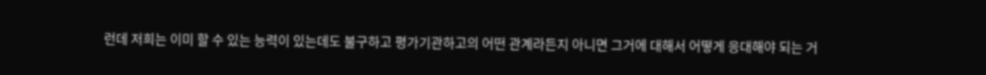런데 저희는 이미 할 수 있는 능력이 있는데도 불구하고 평가기관하고의 어떤 관계라든지 아니면 그거에 대해서 어떻게 응대해야 되는 거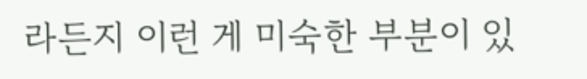라든지 이런 게 미숙한 부분이 있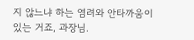지 않느냐 하는 염려와 안타까움이 있는 거죠, 과장님.